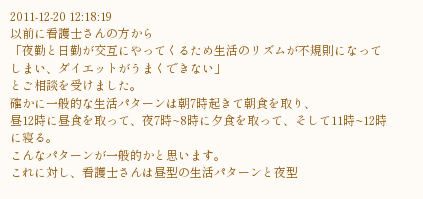2011-12-20 12:18:19
以前に看護士さんの方から
「夜勤と日勤が交互にやってくるため生活のリズムが不規則になってしまい、ダイエットがうまくできない」
とご相談を受けました。
確かに一般的な生活パターンは朝7時起きて朝食を取り、
昼12時に昼食を取って、夜7時~8時に夕食を取って、そして11時~12時に寝る。
こんなパターンが一般的かと思います。
これに対し、看護士さんは昼型の生活パターンと夜型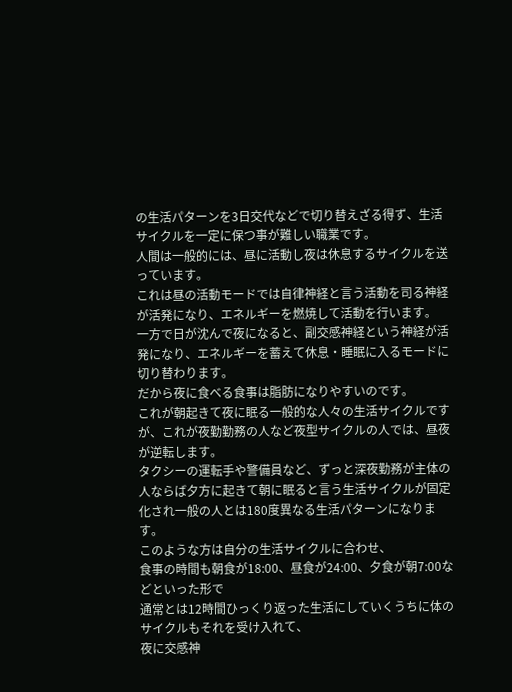の生活パターンを3日交代などで切り替えざる得ず、生活サイクルを一定に保つ事が難しい職業です。
人間は一般的には、昼に活動し夜は休息するサイクルを送っています。
これは昼の活動モードでは自律神経と言う活動を司る神経が活発になり、エネルギーを燃焼して活動を行います。
一方で日が沈んで夜になると、副交感神経という神経が活発になり、エネルギーを蓄えて休息・睡眠に入るモードに切り替わります。
だから夜に食べる食事は脂肪になりやすいのです。
これが朝起きて夜に眠る一般的な人々の生活サイクルですが、これが夜勤勤務の人など夜型サイクルの人では、昼夜が逆転します。
タクシーの運転手や警備員など、ずっと深夜勤務が主体の人ならば夕方に起きて朝に眠ると言う生活サイクルが固定化され一般の人とは180度異なる生活パターンになります。
このような方は自分の生活サイクルに合わせ、
食事の時間も朝食が18:00、昼食が24:00、夕食が朝7:00などといった形で
通常とは12時間ひっくり返った生活にしていくうちに体のサイクルもそれを受け入れて、
夜に交感神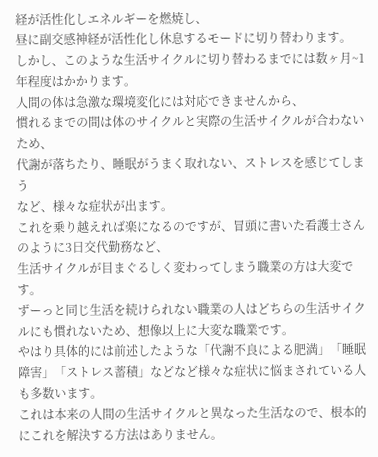経が活性化しエネルギーを燃焼し、
昼に副交感神経が活性化し休息するモードに切り替わります。
しかし、このような生活サイクルに切り替わるまでには数ヶ月~1年程度はかかります。
人間の体は急激な環境変化には対応できませんから、
慣れるまでの間は体のサイクルと実際の生活サイクルが合わないため、
代謝が落ちたり、睡眠がうまく取れない、ストレスを感じてしまう
など、様々な症状が出ます。
これを乗り越えれば楽になるのですが、冒頭に書いた看護士さんのように3日交代勤務など、
生活サイクルが目まぐるしく変わってしまう職業の方は大変です。
ずーっと同じ生活を続けられない職業の人はどちらの生活サイクルにも慣れないため、想像以上に大変な職業です。
やはり具体的には前述したような「代謝不良による肥満」「睡眠障害」「ストレス蓄積」などなど様々な症状に悩まされている人も多数います。
これは本来の人間の生活サイクルと異なった生活なので、根本的にこれを解決する方法はありません。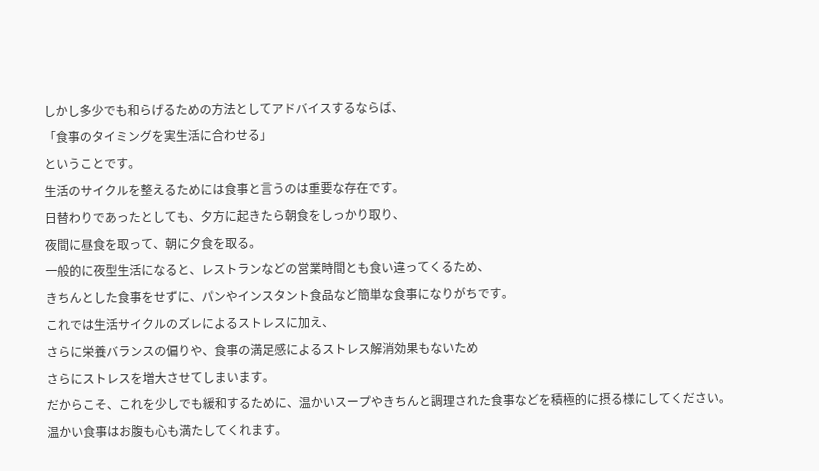しかし多少でも和らげるための方法としてアドバイスするならば、
「食事のタイミングを実生活に合わせる」
ということです。
生活のサイクルを整えるためには食事と言うのは重要な存在です。
日替わりであったとしても、夕方に起きたら朝食をしっかり取り、
夜間に昼食を取って、朝に夕食を取る。
一般的に夜型生活になると、レストランなどの営業時間とも食い違ってくるため、
きちんとした食事をせずに、パンやインスタント食品など簡単な食事になりがちです。
これでは生活サイクルのズレによるストレスに加え、
さらに栄養バランスの偏りや、食事の満足感によるストレス解消効果もないため
さらにストレスを増大させてしまいます。
だからこそ、これを少しでも緩和するために、温かいスープやきちんと調理された食事などを積極的に摂る様にしてください。
温かい食事はお腹も心も満たしてくれます。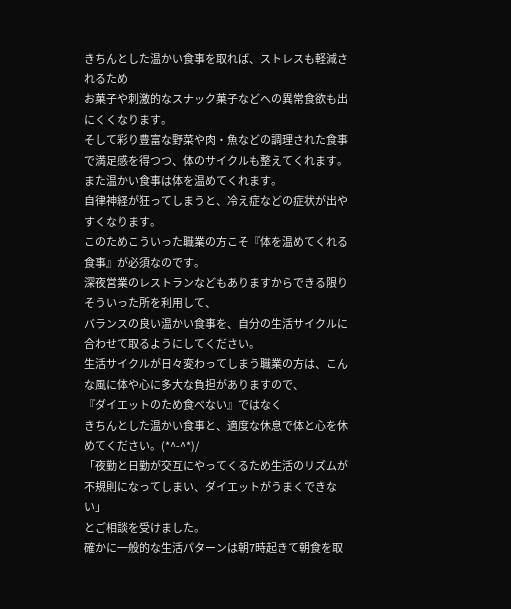きちんとした温かい食事を取れば、ストレスも軽減されるため
お菓子や刺激的なスナック菓子などへの異常食欲も出にくくなります。
そして彩り豊富な野菜や肉・魚などの調理された食事で満足感を得つつ、体のサイクルも整えてくれます。
また温かい食事は体を温めてくれます。
自律神経が狂ってしまうと、冷え症などの症状が出やすくなります。
このためこういった職業の方こそ『体を温めてくれる食事』が必須なのです。
深夜営業のレストランなどもありますからできる限りそういった所を利用して、
バランスの良い温かい食事を、自分の生活サイクルに合わせて取るようにしてください。
生活サイクルが日々変わってしまう職業の方は、こんな風に体や心に多大な負担がありますので、
『ダイエットのため食べない』ではなく
きちんとした温かい食事と、適度な休息で体と心を休めてください。(*^-^*)/
「夜勤と日勤が交互にやってくるため生活のリズムが不規則になってしまい、ダイエットがうまくできない」
とご相談を受けました。
確かに一般的な生活パターンは朝7時起きて朝食を取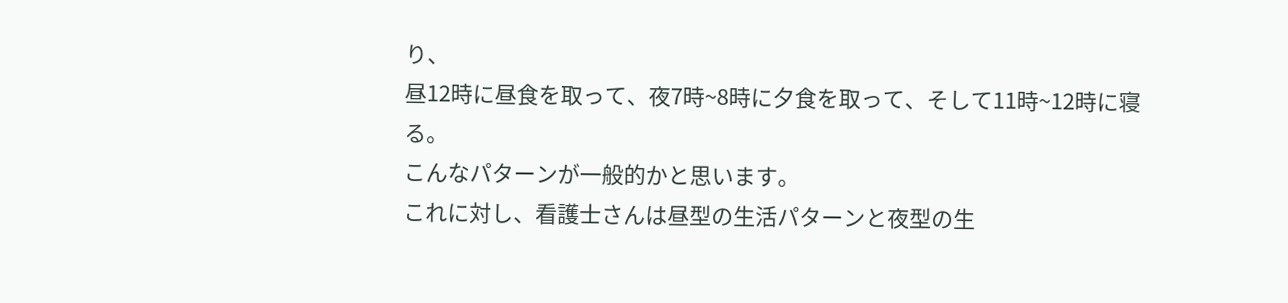り、
昼12時に昼食を取って、夜7時~8時に夕食を取って、そして11時~12時に寝る。
こんなパターンが一般的かと思います。
これに対し、看護士さんは昼型の生活パターンと夜型の生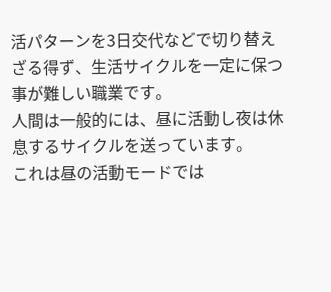活パターンを3日交代などで切り替えざる得ず、生活サイクルを一定に保つ事が難しい職業です。
人間は一般的には、昼に活動し夜は休息するサイクルを送っています。
これは昼の活動モードでは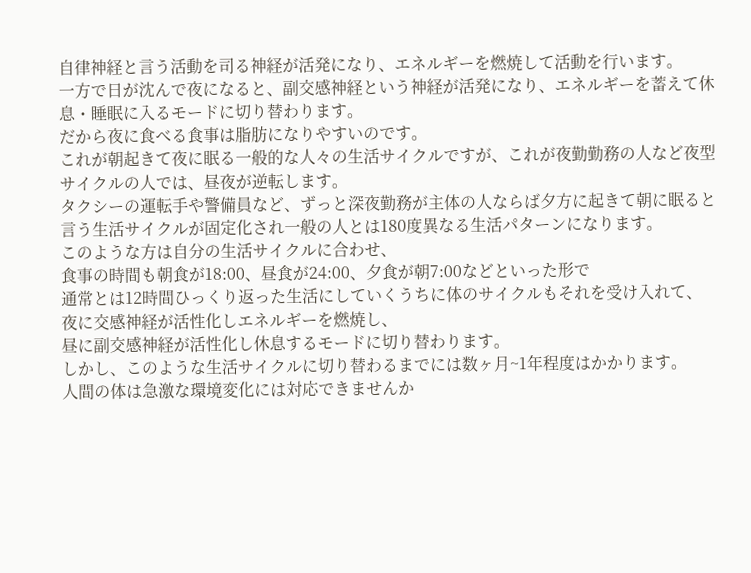自律神経と言う活動を司る神経が活発になり、エネルギーを燃焼して活動を行います。
一方で日が沈んで夜になると、副交感神経という神経が活発になり、エネルギーを蓄えて休息・睡眠に入るモードに切り替わります。
だから夜に食べる食事は脂肪になりやすいのです。
これが朝起きて夜に眠る一般的な人々の生活サイクルですが、これが夜勤勤務の人など夜型サイクルの人では、昼夜が逆転します。
タクシーの運転手や警備員など、ずっと深夜勤務が主体の人ならば夕方に起きて朝に眠ると言う生活サイクルが固定化され一般の人とは180度異なる生活パターンになります。
このような方は自分の生活サイクルに合わせ、
食事の時間も朝食が18:00、昼食が24:00、夕食が朝7:00などといった形で
通常とは12時間ひっくり返った生活にしていくうちに体のサイクルもそれを受け入れて、
夜に交感神経が活性化しエネルギーを燃焼し、
昼に副交感神経が活性化し休息するモードに切り替わります。
しかし、このような生活サイクルに切り替わるまでには数ヶ月~1年程度はかかります。
人間の体は急激な環境変化には対応できませんか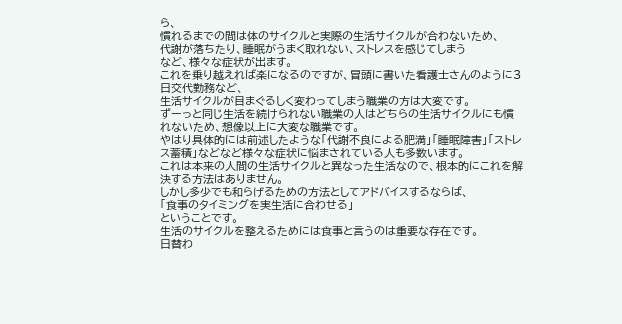ら、
慣れるまでの間は体のサイクルと実際の生活サイクルが合わないため、
代謝が落ちたり、睡眠がうまく取れない、ストレスを感じてしまう
など、様々な症状が出ます。
これを乗り越えれば楽になるのですが、冒頭に書いた看護士さんのように3日交代勤務など、
生活サイクルが目まぐるしく変わってしまう職業の方は大変です。
ずーっと同じ生活を続けられない職業の人はどちらの生活サイクルにも慣れないため、想像以上に大変な職業です。
やはり具体的には前述したような「代謝不良による肥満」「睡眠障害」「ストレス蓄積」などなど様々な症状に悩まされている人も多数います。
これは本来の人間の生活サイクルと異なった生活なので、根本的にこれを解決する方法はありません。
しかし多少でも和らげるための方法としてアドバイスするならば、
「食事のタイミングを実生活に合わせる」
ということです。
生活のサイクルを整えるためには食事と言うのは重要な存在です。
日替わ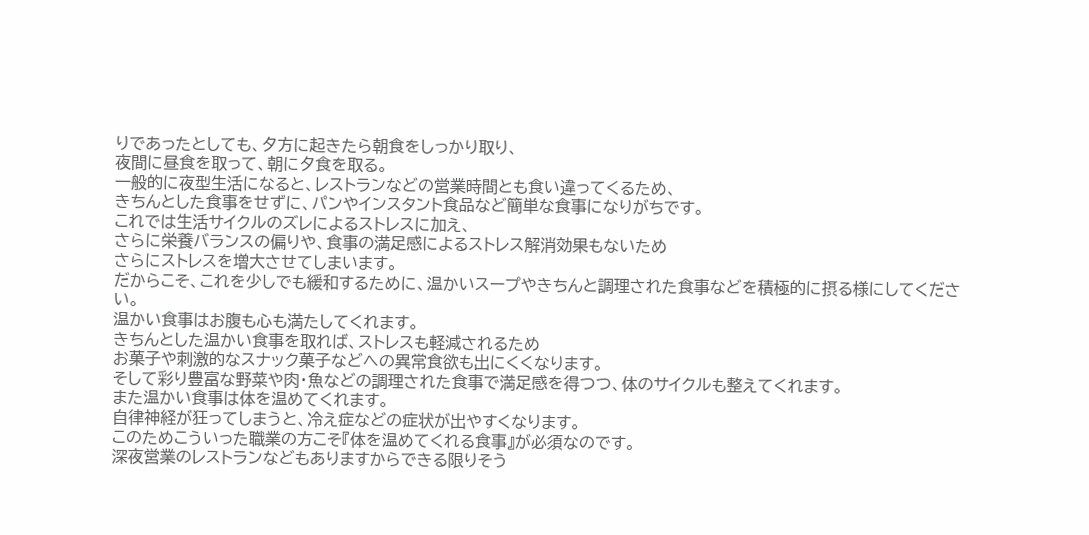りであったとしても、夕方に起きたら朝食をしっかり取り、
夜間に昼食を取って、朝に夕食を取る。
一般的に夜型生活になると、レストランなどの営業時間とも食い違ってくるため、
きちんとした食事をせずに、パンやインスタント食品など簡単な食事になりがちです。
これでは生活サイクルのズレによるストレスに加え、
さらに栄養バランスの偏りや、食事の満足感によるストレス解消効果もないため
さらにストレスを増大させてしまいます。
だからこそ、これを少しでも緩和するために、温かいスープやきちんと調理された食事などを積極的に摂る様にしてください。
温かい食事はお腹も心も満たしてくれます。
きちんとした温かい食事を取れば、ストレスも軽減されるため
お菓子や刺激的なスナック菓子などへの異常食欲も出にくくなります。
そして彩り豊富な野菜や肉・魚などの調理された食事で満足感を得つつ、体のサイクルも整えてくれます。
また温かい食事は体を温めてくれます。
自律神経が狂ってしまうと、冷え症などの症状が出やすくなります。
このためこういった職業の方こそ『体を温めてくれる食事』が必須なのです。
深夜営業のレストランなどもありますからできる限りそう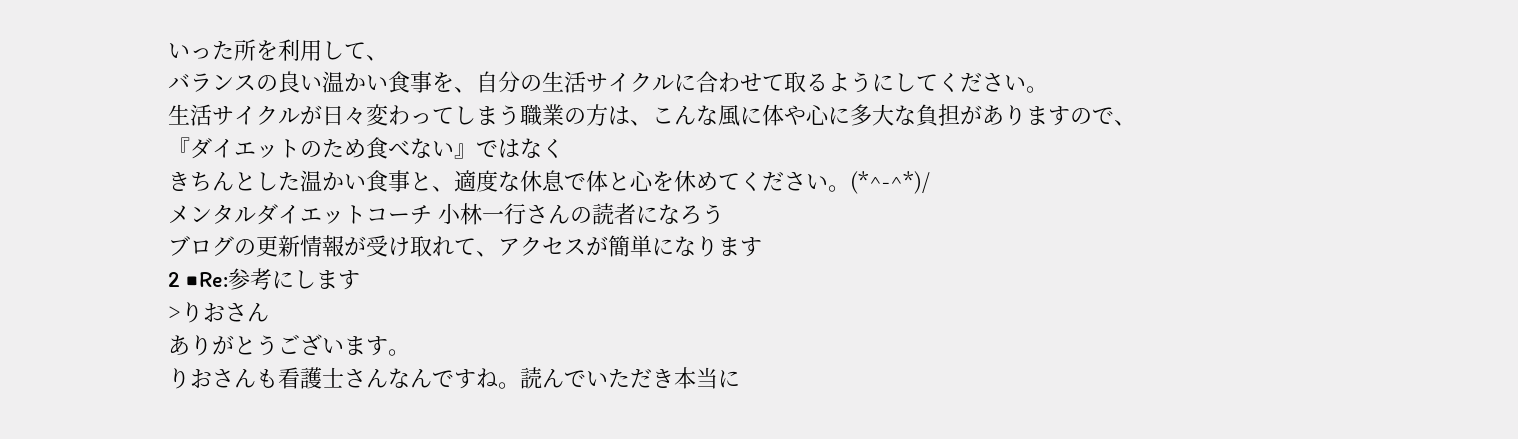いった所を利用して、
バランスの良い温かい食事を、自分の生活サイクルに合わせて取るようにしてください。
生活サイクルが日々変わってしまう職業の方は、こんな風に体や心に多大な負担がありますので、
『ダイエットのため食べない』ではなく
きちんとした温かい食事と、適度な休息で体と心を休めてください。(*^-^*)/
メンタルダイエットコーチ 小林一行さんの読者になろう
ブログの更新情報が受け取れて、アクセスが簡単になります
2 ■Re:参考にします
>りおさん
ありがとうございます。
りおさんも看護士さんなんですね。読んでいただき本当に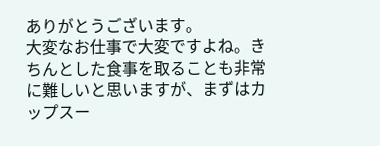ありがとうございます。
大変なお仕事で大変ですよね。きちんとした食事を取ることも非常に難しいと思いますが、まずはカップスー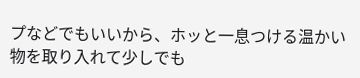プなどでもいいから、ホッと一息つける温かい物を取り入れて少しでも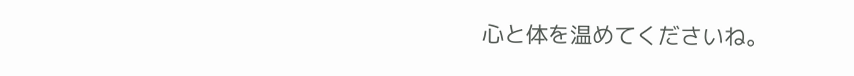心と体を温めてくださいね。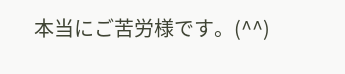本当にご苦労様です。(^^)